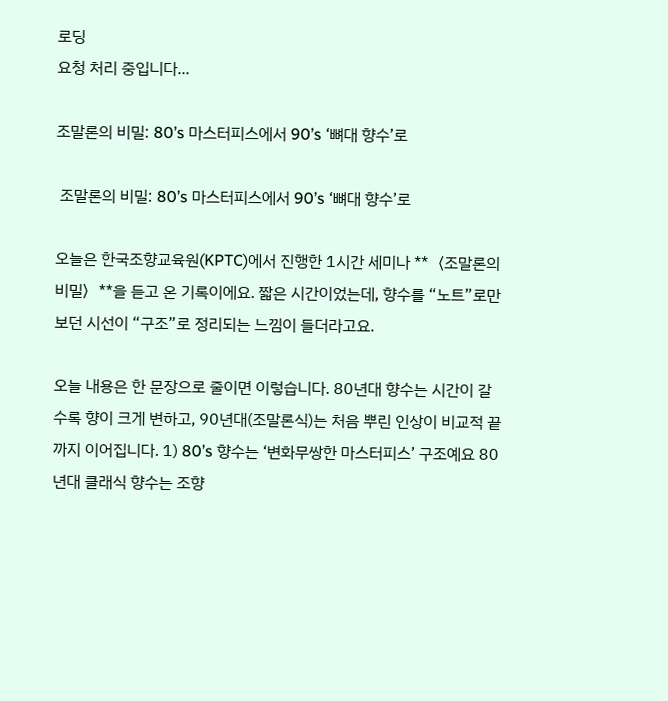로딩
요청 처리 중입니다...

조말론의 비밀: 80’s 마스터피스에서 90’s ‘뼈대 향수’로

 조말론의 비밀: 80’s 마스터피스에서 90’s ‘뼈대 향수’로

오늘은 한국조향교육원(KPTC)에서 진행한 1시간 세미나 **〈조말론의 비밀〉**을 듣고 온 기록이에요. 짧은 시간이었는데, 향수를 “노트”로만 보던 시선이 “구조”로 정리되는 느낌이 들더라고요.

오늘 내용은 한 문장으로 줄이면 이렇습니다. 80년대 향수는 시간이 갈수록 향이 크게 변하고, 90년대(조말론식)는 처음 뿌린 인상이 비교적 끝까지 이어집니다. 1) 80’s 향수는 ‘변화무쌍한 마스터피스’ 구조예요 80년대 클래식 향수는 조향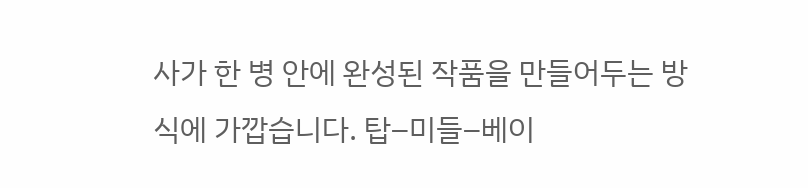사가 한 병 안에 완성된 작품을 만들어두는 방식에 가깝습니다. 탑–미들–베이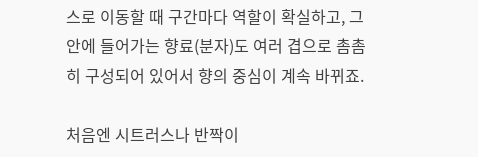스로 이동할 때 구간마다 역할이 확실하고, 그 안에 들어가는 향료(분자)도 여러 겹으로 촘촘히 구성되어 있어서 향의 중심이 계속 바뀌죠.

처음엔 시트러스나 반짝이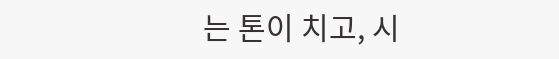는 톤이 치고, 시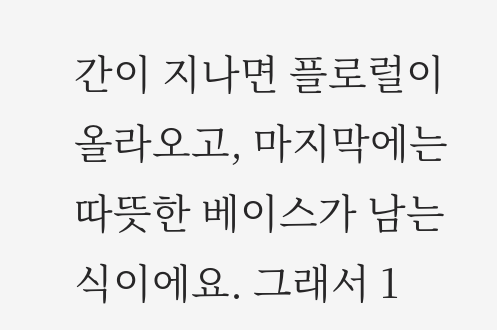간이 지나면 플로럴이 올라오고, 마지막에는 따뜻한 베이스가 남는 식이에요. 그래서 1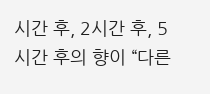시간 후, 2시간 후, 5시간 후의 향이 “다른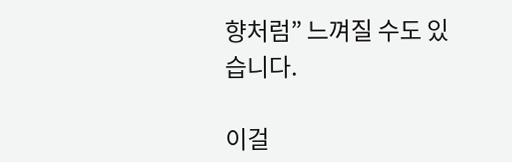향처럼” 느껴질 수도 있습니다.

이걸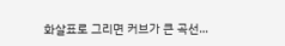화살표로 그리면 커브가 큰 곡선...